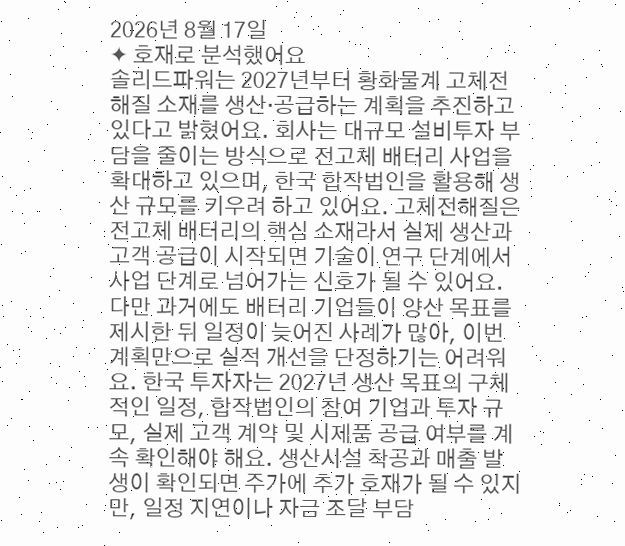2026년 8월 17일
✦ 호재로 분석했어요
솔리드파워는 2027년부터 황화물계 고체전해질 소재를 생산·공급하는 계획을 추진하고 있다고 밝혔어요. 회사는 대규모 설비투자 부담을 줄이는 방식으로 전고체 배터리 사업을 확대하고 있으며, 한국 합작법인을 활용해 생산 규모를 키우려 하고 있어요. 고체전해질은 전고체 배터리의 핵심 소재라서 실제 생산과 고객 공급이 시작되면 기술이 연구 단계에서 사업 단계로 넘어가는 신호가 될 수 있어요. 다만 과거에도 배터리 기업들이 양산 목표를 제시한 뒤 일정이 늦어진 사례가 많아, 이번 계획만으로 실적 개선을 단정하기는 어려워요. 한국 투자자는 2027년 생산 목표의 구체적인 일정, 합작법인의 참여 기업과 투자 규모, 실제 고객 계약 및 시제품 공급 여부를 계속 확인해야 해요. 생산시설 착공과 매출 발생이 확인되면 주가에 추가 호재가 될 수 있지만, 일정 지연이나 자금 조달 부담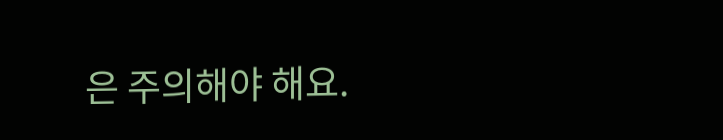은 주의해야 해요.